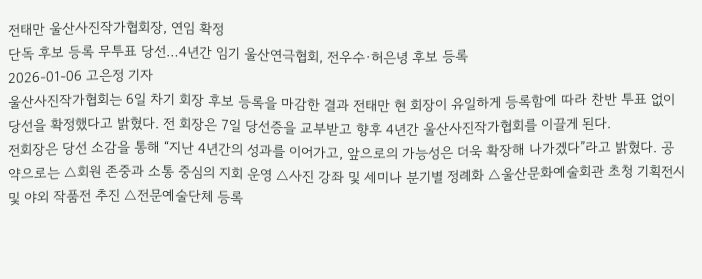전태만 울산사진작가협회장, 연임 확정
단독 후보 등록 무투표 당선…4년간 임기 울산연극협회, 전우수·허은녕 후보 등록
2026-01-06 고은정 기자
울산사진작가협회는 6일 차기 회장 후보 등록을 마감한 결과 전태만 현 회장이 유일하게 등록함에 따라 찬반 투표 없이 당선을 확정했다고 밝혔다. 전 회장은 7일 당선증을 교부받고 향후 4년간 울산사진작가협회를 이끌게 된다.
전회장은 당선 소감을 통해 “지난 4년간의 성과를 이어가고, 앞으로의 가능성은 더욱 확장해 나가겠다”라고 밝혔다. 공약으로는 △회원 존중과 소통 중심의 지회 운영 △사진 강좌 및 세미나 분기별 정례화 △울산문화예술회관 초청 기획전시 및 야외 작품전 추진 △전문예술단체 등록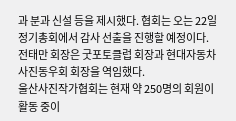과 분과 신설 등을 제시했다. 협회는 오는 22일 정기총회에서 감사 선출을 진행할 예정이다.
전태만 회장은 굿포토클럽 회장과 현대자동차 사진동우회 회장을 역임했다.
울산사진작가협회는 현재 약 250명의 회원이 활동 중이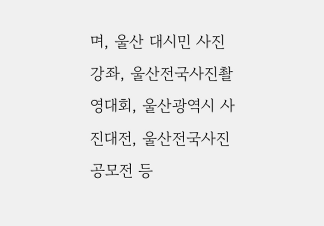며, 울산 대시민 사진강좌, 울산전국사진촬영대회, 울산광역시 사진대전, 울산전국사진공모전 등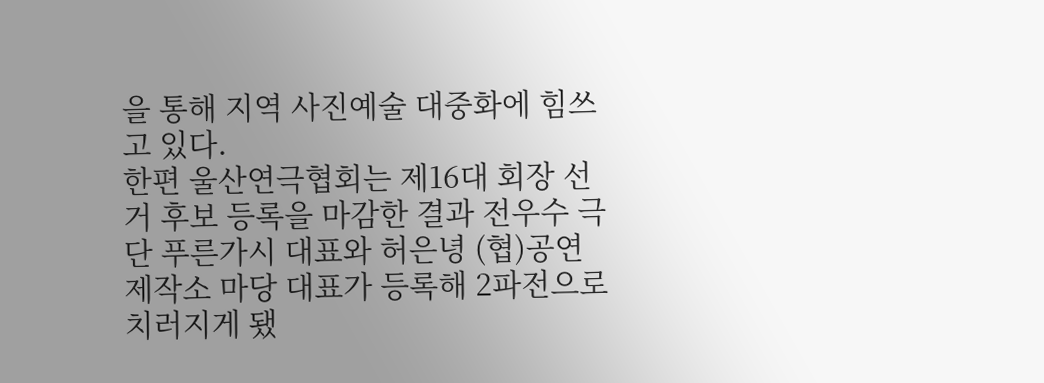을 통해 지역 사진예술 대중화에 힘쓰고 있다.
한편 울산연극협회는 제16대 회장 선거 후보 등록을 마감한 결과 전우수 극단 푸른가시 대표와 허은녕 (협)공연제작소 마당 대표가 등록해 2파전으로 치러지게 됐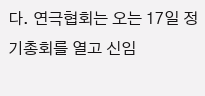다. 연극협회는 오는 17일 정기총회를 열고 신임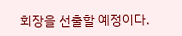회장을 선출할 예정이다.